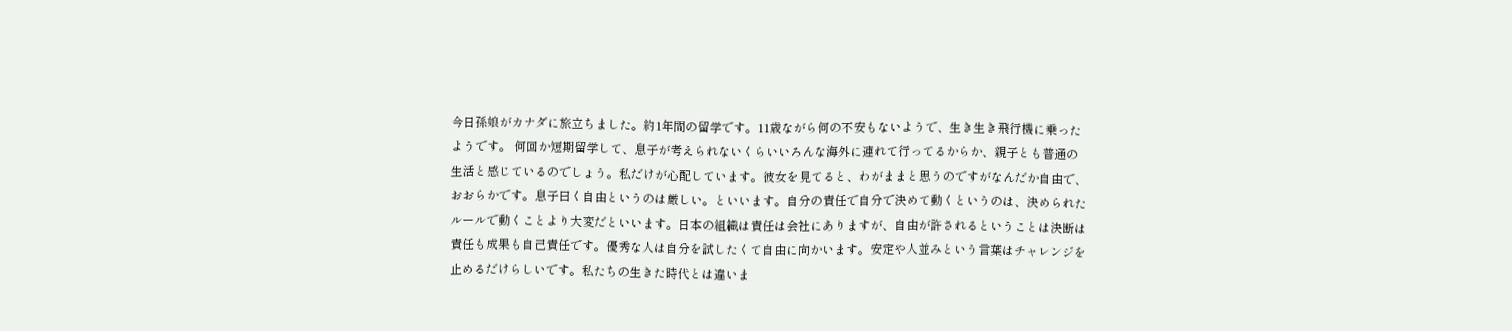今日孫娘がカナダに旅立ちました。約1年間の留学です。11歳ながら何の不安もないようで、生き生き飛行機に乗ったようです。 何回か短期留学して、息子が考えられないくらいいろんな海外に連れて行ってるからか、親子とも普通の生活と感じているのでしょう。私だけが心配しています。彼女を見てると、わがままと思うのですがなんだか自由で、おおらかです。息子曰く自由というのは厳しい。といいます。自分の責任で自分で決めて動くというのは、決められたルールで動くことより大変だといいます。日本の組織は責任は会社にありますが、自由が許されるということは決断は責任も成果も自己責任です。優秀な人は自分を試したくて自由に向かいます。安定や人並みという言葉はチャレンジを止めるだけらしいです。私たちの生きた時代とは違いま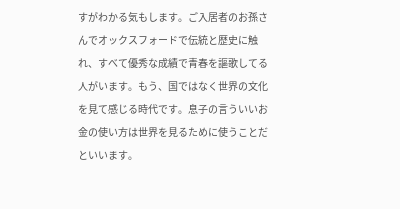すがわかる気もします。ご入居者のお孫さんでオックスフォードで伝統と歴史に触れ、すべて優秀な成績で青春を謳歌してる人がいます。もう、国ではなく世界の文化を見て感じる時代です。息子の言ういいお金の使い方は世界を見るために使うことだといいます。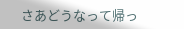さあどうなって帰っ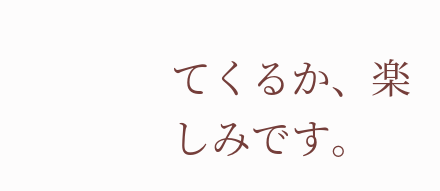てくるか、楽しみです。